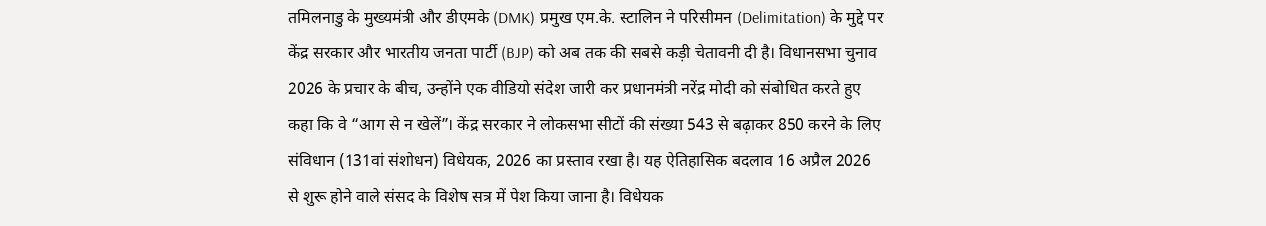तमिलनाडु के मुख्यमंत्री और डीएमके (DMK) प्रमुख एम.के. स्टालिन ने परिसीमन (Delimitation) के मुद्दे पर केंद्र सरकार और भारतीय जनता पार्टी (BJP) को अब तक की सबसे कड़ी चेतावनी दी है। विधानसभा चुनाव 2026 के प्रचार के बीच, उन्होंने एक वीडियो संदेश जारी कर प्रधानमंत्री नरेंद्र मोदी को संबोधित करते हुए कहा कि वे “आग से न खेलें”। केंद्र सरकार ने लोकसभा सीटों की संख्या 543 से बढ़ाकर 850 करने के लिए संविधान (131वां संशोधन) विधेयक, 2026 का प्रस्ताव रखा है। यह ऐतिहासिक बदलाव 16 अप्रैल 2026 से शुरू होने वाले संसद के विशेष सत्र में पेश किया जाना है। विधेयक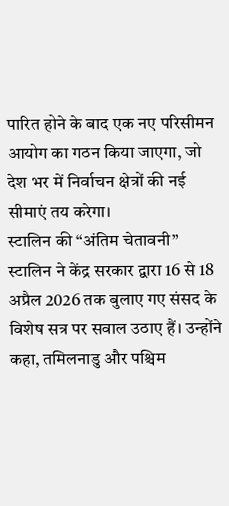पारित होने के बाद एक नए परिसीमन आयोग का गठन किया जाएगा, जो देश भर में निर्वाचन क्षेत्रों की नई सीमाएं तय करेगा।
स्टालिन की “अंतिम चेतावनी”
स्टालिन ने केंद्र सरकार द्वारा 16 से 18 अप्रैल 2026 तक बुलाए गए संसद के विशेष सत्र पर सवाल उठाए हैं। उन्होंने कहा, तमिलनाडु और पश्चिम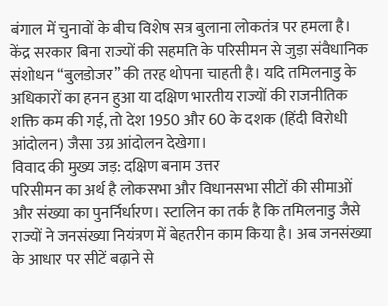बंगाल में चुनावों के बीच विशेष सत्र बुलाना लोकतंत्र पर हमला है। केंद्र सरकार बिना राज्यों की सहमति के परिसीमन से जुड़ा संवैधानिक संशोधन “बुलडोजर” की तरह थोपना चाहती है। यदि तमिलनाडु के अधिकारों का हनन हुआ या दक्षिण भारतीय राज्यों की राजनीतिक शक्ति कम की गई, तो देश 1950 और 60 के दशक (हिंदी विरोधी आंदोलन) जैसा उग्र आंदोलन देखेगा।
विवाद की मुख्य जड़: दक्षिण बनाम उत्तर
परिसीमन का अर्थ है लोकसभा और विधानसभा सीटों की सीमाओं और संख्या का पुनर्निर्धारण। स्टालिन का तर्क है कि तमिलनाडु जैसे राज्यों ने जनसंख्या नियंत्रण में बेहतरीन काम किया है। अब जनसंख्या के आधार पर सीटें बढ़ाने से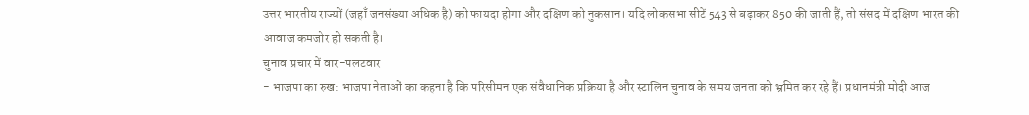उत्तर भारतीय राज्यों (जहाँ जनसंख्या अधिक है) को फायदा होगा और दक्षिण को नुकसान। यदि लोकसभा सीटें 543 से बढ़ाकर 850 की जाती हैं, तो संसद में दक्षिण भारत की आवाज कमजोर हो सकती है।
चुनाव प्रचार में वार-पलटवार
- भाजपा का रुख: भाजपा नेताओं का कहना है कि परिसीमन एक संवैधानिक प्रक्रिया है और स्टालिन चुनाव के समय जनता को भ्रमित कर रहे हैं। प्रधानमंत्री मोदी आज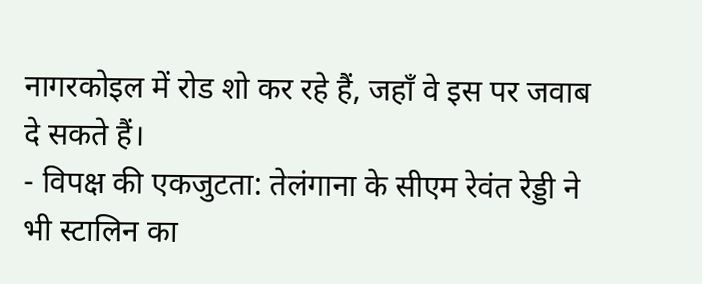नागरकोइल में रोड शो कर रहे हैं, जहाँ वे इस पर जवाब दे सकते हैं।
- विपक्ष की एकजुटता: तेलंगाना के सीएम रेवंत रेड्डी ने भी स्टालिन का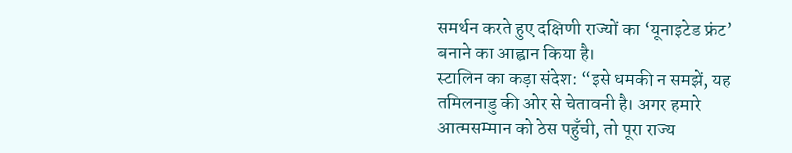समर्थन करते हुए दक्षिणी राज्यों का ‘यूनाइटेड फ्रंट’ बनाने का आह्वान किया है।
स्टालिन का कड़ा संदेश: “इसे धमकी न समझें, यह तमिलनाडु की ओर से चेतावनी है। अगर हमारे आत्मसम्मान को ठेस पहुँची, तो पूरा राज्य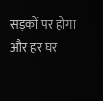सड़कों पर होगा और हर घर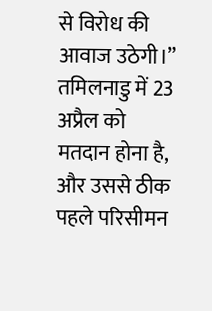से विरोध की आवाज उठेगी।”
तमिलनाडु में 23 अप्रैल को मतदान होना है, और उससे ठीक पहले परिसीमन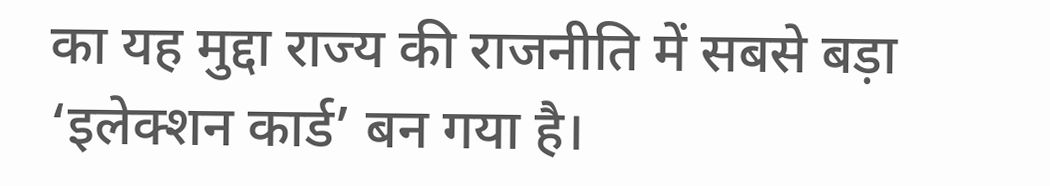का यह मुद्दा राज्य की राजनीति में सबसे बड़ा ‘इलेक्शन कार्ड’ बन गया है।